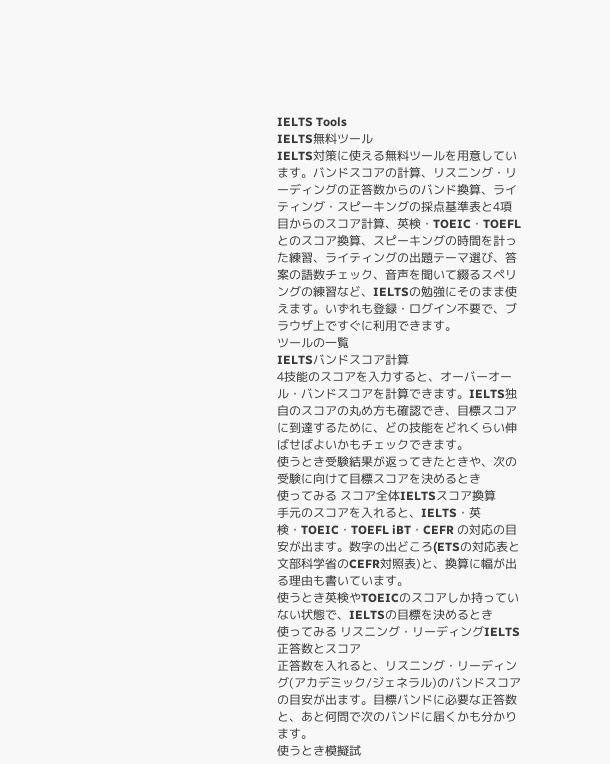IELTS Tools
IELTS無料ツール
IELTS対策に使える無料ツールを用意しています。バンドスコアの計算、リスニング・リーディングの正答数からのバンド換算、ライティング・スピーキングの採点基準表と4項目からのスコア計算、英検・TOEIC・TOEFLとのスコア換算、スピーキングの時間を計った練習、ライティングの出題テーマ選び、答案の語数チェック、音声を聞いて綴るスペリングの練習など、IELTSの勉強にそのまま使えます。いずれも登録・ログイン不要で、ブラウザ上ですぐに利用できます。
ツールの一覧
IELTSバンドスコア計算
4技能のスコアを入力すると、オーバーオール・バンドスコアを計算できます。IELTS独自のスコアの丸め方も確認でき、目標スコアに到達するために、どの技能をどれくらい伸ばせばよいかもチェックできます。
使うとき受験結果が返ってきたときや、次の受験に向けて目標スコアを決めるとき
使ってみる スコア全体IELTSスコア換算
手元のスコアを入れると、IELTS・英検・TOEIC・TOEFL iBT・CEFR の対応の目安が出ます。数字の出どころ(ETSの対応表と文部科学省のCEFR対照表)と、換算に幅が出る理由も書いています。
使うとき英検やTOEICのスコアしか持っていない状態で、IELTSの目標を決めるとき
使ってみる リスニング・リーディングIELTS正答数とスコア
正答数を入れると、リスニング・リーディング(アカデミック/ジェネラル)のバンドスコアの目安が出ます。目標バンドに必要な正答数と、あと何問で次のバンドに届くかも分かります。
使うとき模擬試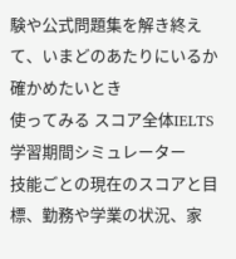験や公式問題集を解き終えて、いまどのあたりにいるか確かめたいとき
使ってみる スコア全体IELTS学習期間シミュレーター
技能ごとの現在のスコアと目標、勤務や学業の状況、家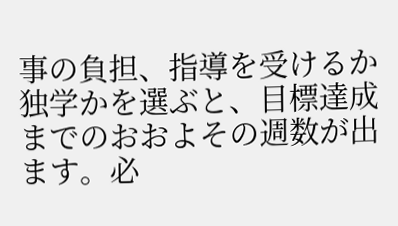事の負担、指導を受けるか独学かを選ぶと、目標達成までのおおよその週数が出ます。必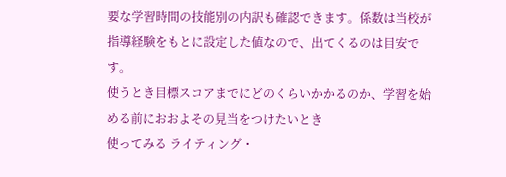要な学習時間の技能別の内訳も確認できます。係数は当校が指導経験をもとに設定した値なので、出てくるのは目安です。
使うとき目標スコアまでにどのくらいかかるのか、学習を始める前におおよその見当をつけたいとき
使ってみる ライティング・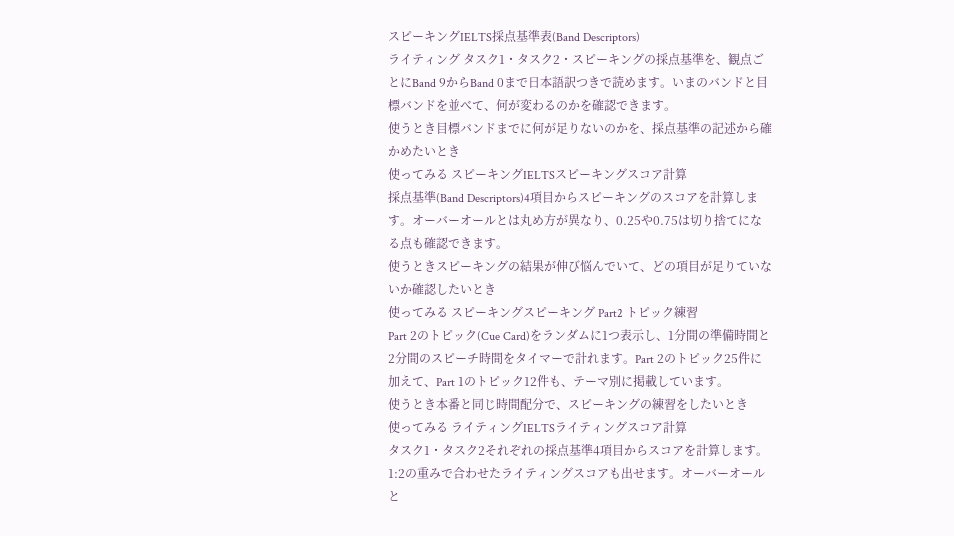スピーキングIELTS採点基準表(Band Descriptors)
ライティング タスク1・タスク2・スピーキングの採点基準を、観点ごとにBand 9からBand 0まで日本語訳つきで読めます。いまのバンドと目標バンドを並べて、何が変わるのかを確認できます。
使うとき目標バンドまでに何が足りないのかを、採点基準の記述から確かめたいとき
使ってみる スピーキングIELTSスピーキングスコア計算
採点基準(Band Descriptors)4項目からスピーキングのスコアを計算します。オーバーオールとは丸め方が異なり、0.25や0.75は切り捨てになる点も確認できます。
使うときスピーキングの結果が伸び悩んでいて、どの項目が足りていないか確認したいとき
使ってみる スピーキングスピーキング Part2 トピック練習
Part 2のトピック(Cue Card)をランダムに1つ表示し、1分間の準備時間と2分間のスピーチ時間をタイマーで計れます。Part 2のトピック25件に加えて、Part 1のトピック12件も、テーマ別に掲載しています。
使うとき本番と同じ時間配分で、スピーキングの練習をしたいとき
使ってみる ライティングIELTSライティングスコア計算
タスク1・タスク2それぞれの採点基準4項目からスコアを計算します。1:2の重みで合わせたライティングスコアも出せます。オーバーオールと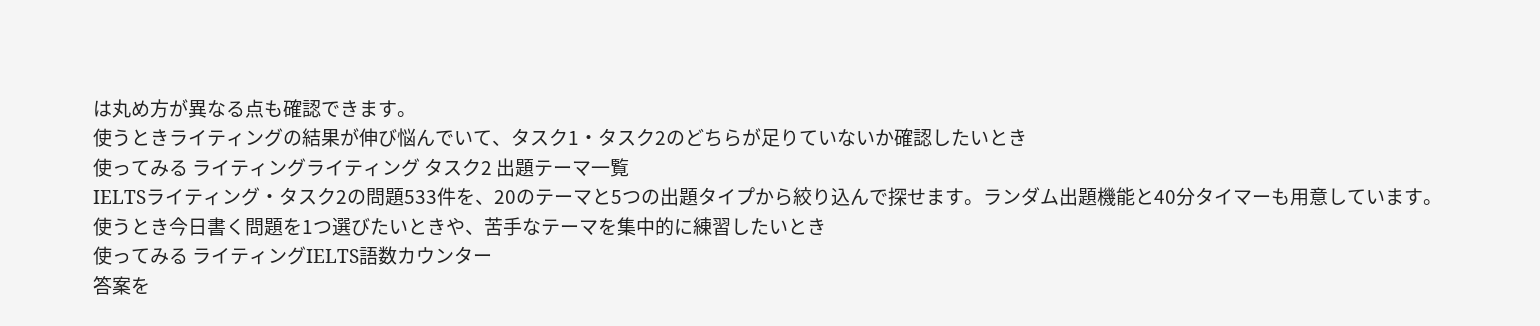は丸め方が異なる点も確認できます。
使うときライティングの結果が伸び悩んでいて、タスク1・タスク2のどちらが足りていないか確認したいとき
使ってみる ライティングライティング タスク2 出題テーマ一覧
IELTSライティング・タスク2の問題533件を、20のテーマと5つの出題タイプから絞り込んで探せます。ランダム出題機能と40分タイマーも用意しています。
使うとき今日書く問題を1つ選びたいときや、苦手なテーマを集中的に練習したいとき
使ってみる ライティングIELTS語数カウンター
答案を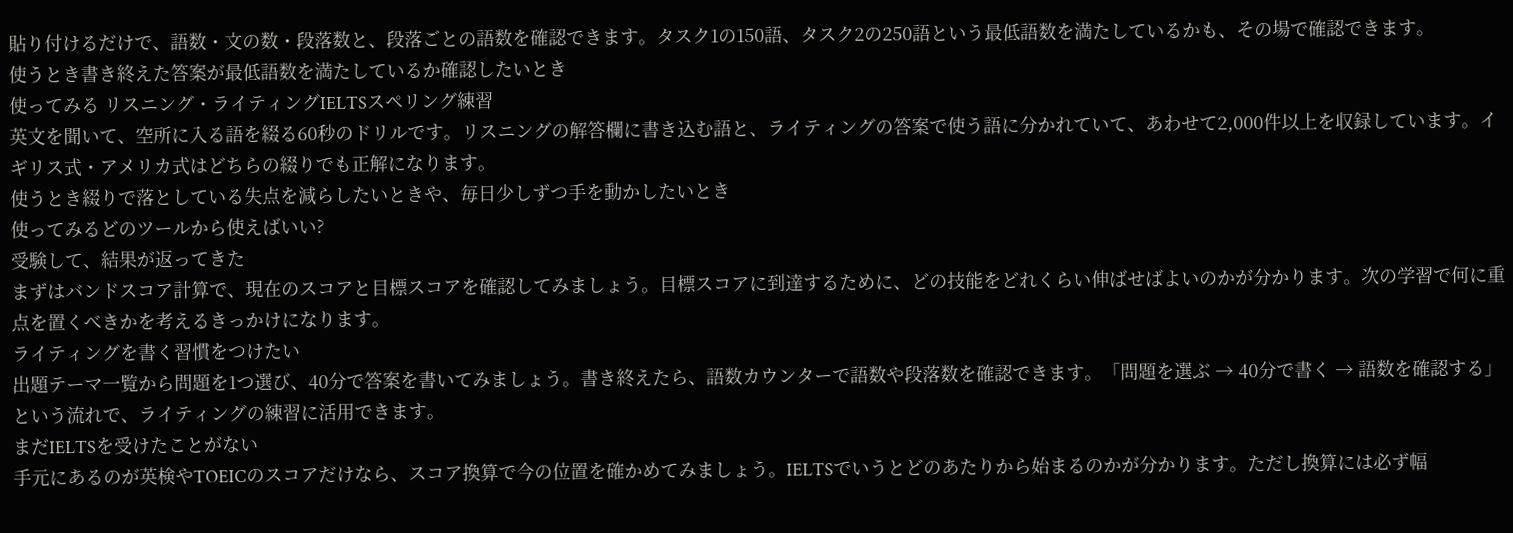貼り付けるだけで、語数・文の数・段落数と、段落ごとの語数を確認できます。タスク1の150語、タスク2の250語という最低語数を満たしているかも、その場で確認できます。
使うとき書き終えた答案が最低語数を満たしているか確認したいとき
使ってみる リスニング・ライティングIELTSスペリング練習
英文を聞いて、空所に入る語を綴る60秒のドリルです。リスニングの解答欄に書き込む語と、ライティングの答案で使う語に分かれていて、あわせて2,000件以上を収録しています。イギリス式・アメリカ式はどちらの綴りでも正解になります。
使うとき綴りで落としている失点を減らしたいときや、毎日少しずつ手を動かしたいとき
使ってみるどのツールから使えばいい?
受験して、結果が返ってきた
まずはバンドスコア計算で、現在のスコアと目標スコアを確認してみましょう。目標スコアに到達するために、どの技能をどれくらい伸ばせばよいのかが分かります。次の学習で何に重点を置くべきかを考えるきっかけになります。
ライティングを書く習慣をつけたい
出題テーマ一覧から問題を1つ選び、40分で答案を書いてみましょう。書き終えたら、語数カウンターで語数や段落数を確認できます。「問題を選ぶ → 40分で書く → 語数を確認する」という流れで、ライティングの練習に活用できます。
まだIELTSを受けたことがない
手元にあるのが英検やTOEICのスコアだけなら、スコア換算で今の位置を確かめてみましょう。IELTSでいうとどのあたりから始まるのかが分かります。ただし換算には必ず幅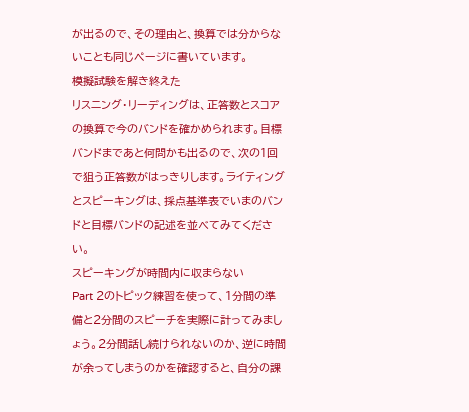が出るので、その理由と、換算では分からないことも同じページに書いています。
模擬試験を解き終えた
リスニング・リーディングは、正答数とスコアの換算で今のバンドを確かめられます。目標バンドまであと何問かも出るので、次の1回で狙う正答数がはっきりします。ライティングとスピーキングは、採点基準表でいまのバンドと目標バンドの記述を並べてみてください。
スピーキングが時間内に収まらない
Part 2のトピック練習を使って、1分間の準備と2分間のスピーチを実際に計ってみましょう。2分間話し続けられないのか、逆に時間が余ってしまうのかを確認すると、自分の課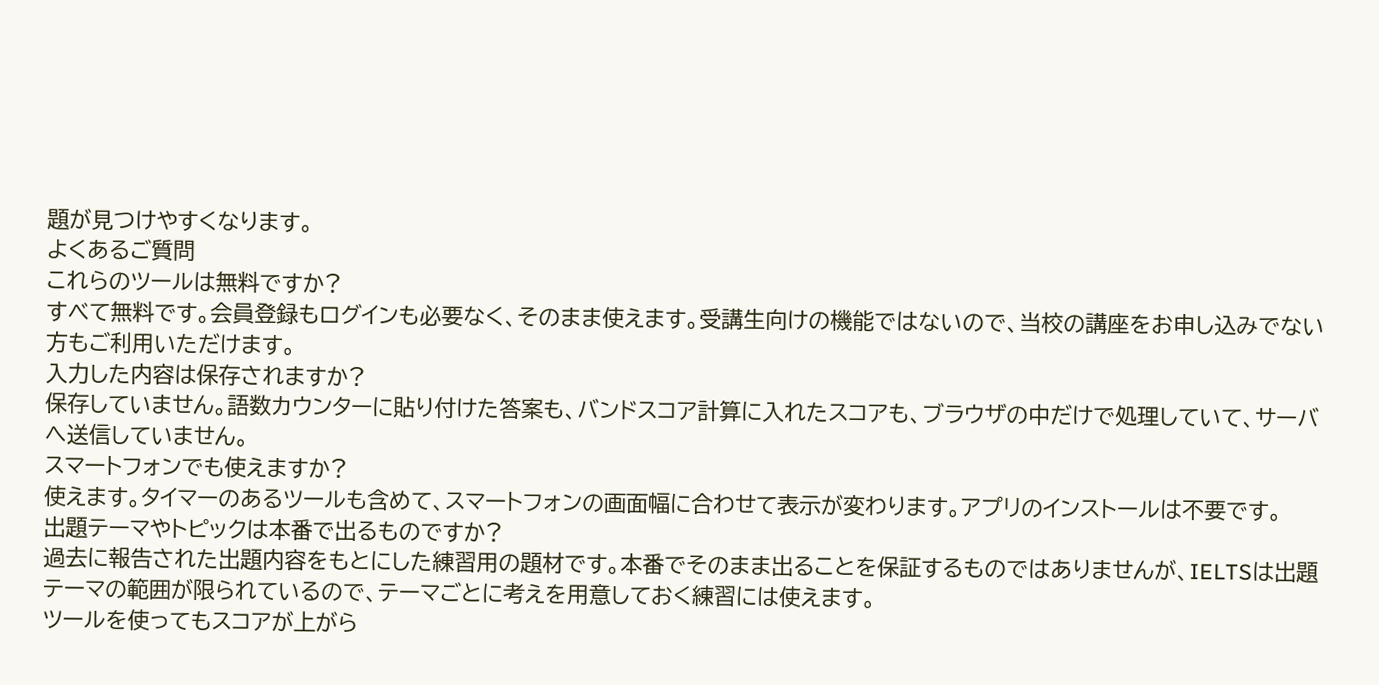題が見つけやすくなります。
よくあるご質問
これらのツールは無料ですか?
すべて無料です。会員登録もログインも必要なく、そのまま使えます。受講生向けの機能ではないので、当校の講座をお申し込みでない方もご利用いただけます。
入力した内容は保存されますか?
保存していません。語数カウンターに貼り付けた答案も、バンドスコア計算に入れたスコアも、ブラウザの中だけで処理していて、サーバへ送信していません。
スマートフォンでも使えますか?
使えます。タイマーのあるツールも含めて、スマートフォンの画面幅に合わせて表示が変わります。アプリのインストールは不要です。
出題テーマやトピックは本番で出るものですか?
過去に報告された出題内容をもとにした練習用の題材です。本番でそのまま出ることを保証するものではありませんが、IELTSは出題テーマの範囲が限られているので、テーマごとに考えを用意しておく練習には使えます。
ツールを使ってもスコアが上がら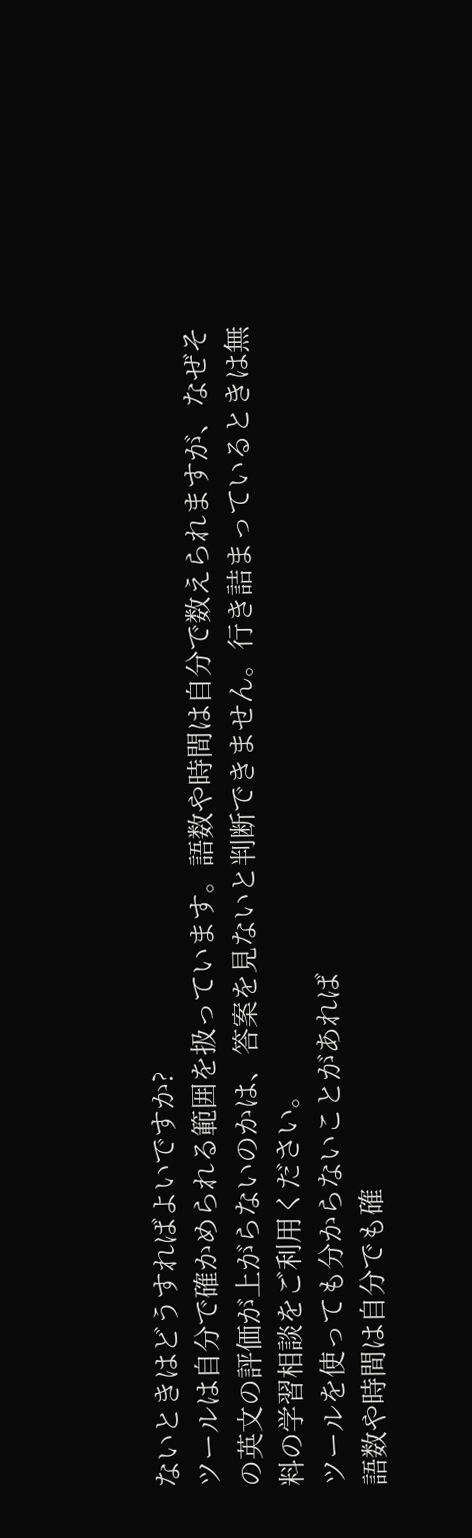ないときはどうすればよいですか?
ツールは自分で確かめられる範囲を扱っています。語数や時間は自分で数えられますが、なぜその英文の評価が上がらないのかは、答案を見ないと判断できません。行き詰まっているときは無料の学習相談をご利用ください。
ツールを使っても分からないことがあれば
語数や時間は自分でも確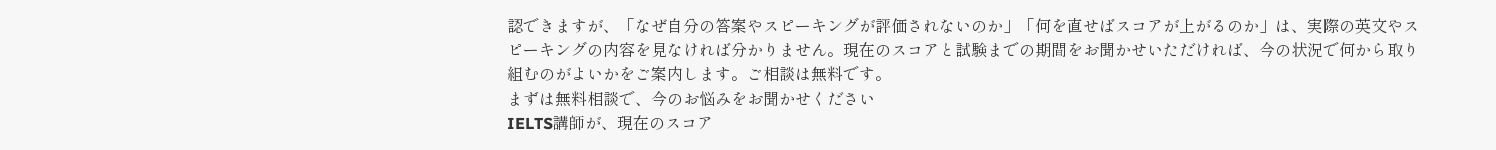認できますが、「なぜ自分の答案やスピーキングが評価されないのか」「何を直せばスコアが上がるのか」は、実際の英文やスピーキングの内容を見なければ分かりません。現在のスコアと試験までの期間をお聞かせいただければ、今の状況で何から取り組むのがよいかをご案内します。ご相談は無料です。
まずは無料相談で、今のお悩みをお聞かせください
IELTS講師が、現在のスコア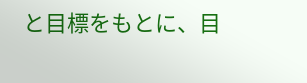と目標をもとに、目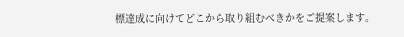標達成に向けてどこから取り組むべきかをご提案します。